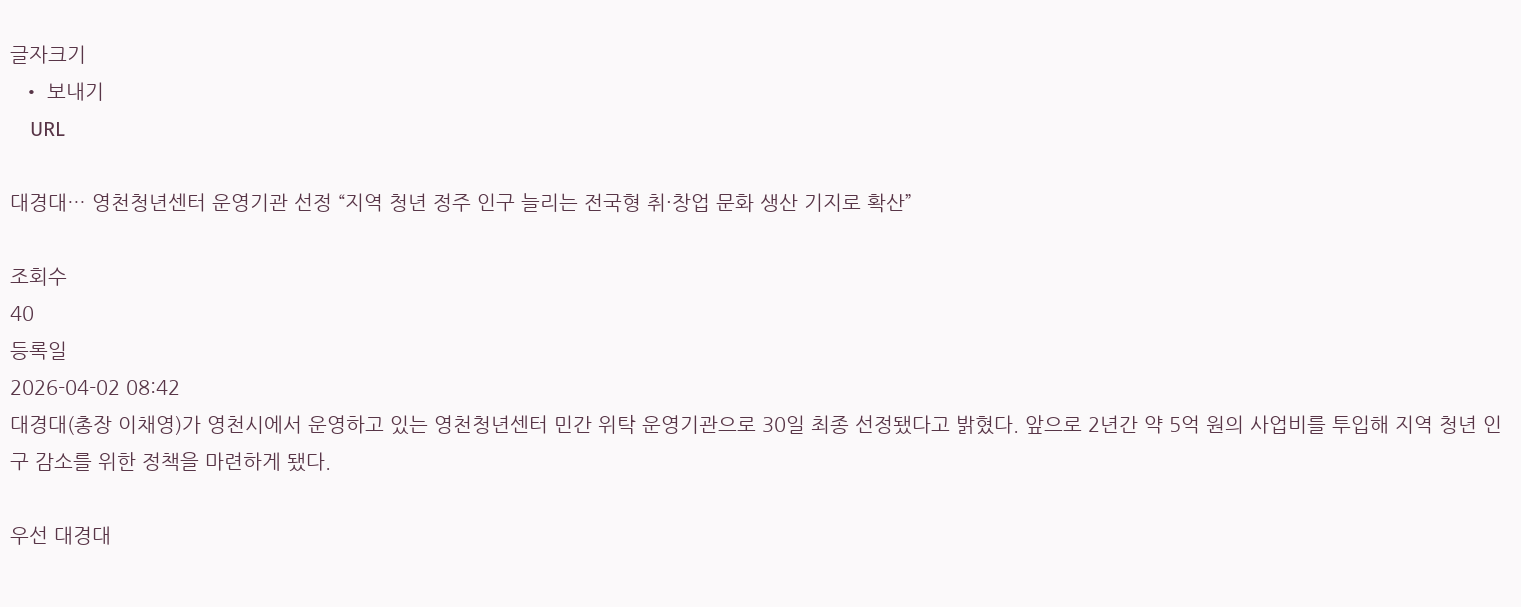글자크기
  • 보내기
    URL

대경대… 영천청년센터 운영기관 선정 “지역 청년 정주 인구 늘리는 전국형 취·창업 문화 생산 기지로 확산”

조회수
40
등록일
2026-04-02 08:42
대경대(총장 이채영)가 영천시에서 운영하고 있는 영천청년센터 민간 위탁 운영기관으로 30일 최종 선정됐다고 밝혔다. 앞으로 2년간 약 5억 원의 사업비를 투입해 지역 청년 인구 감소를 위한 정책을 마련하게 됐다.

우선 대경대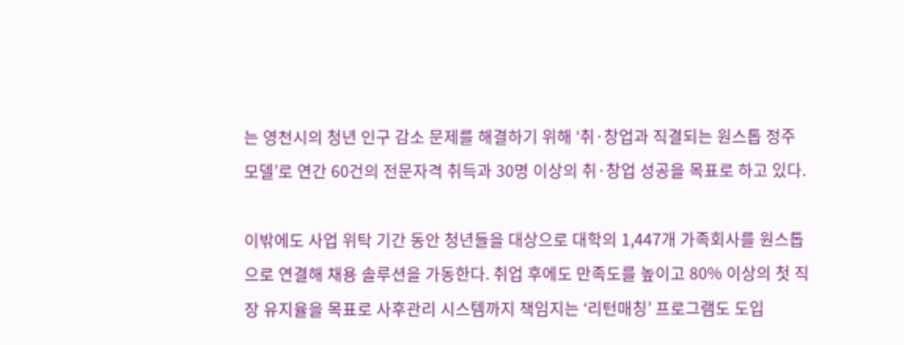는 영천시의 청년 인구 감소 문제를 해결하기 위해 ‘취·창업과 직결되는 원스톱 정주 모델’로 연간 60건의 전문자격 취득과 30명 이상의 취·창업 성공을 목표로 하고 있다.

이밖에도 사업 위탁 기간 동안 청년들을 대상으로 대학의 1,447개 가족회사를 원스톱으로 연결해 채용 솔루션을 가동한다. 취업 후에도 만족도를 높이고 80% 이상의 첫 직장 유지율을 목표로 사후관리 시스템까지 책임지는 ‘리턴매칭’ 프로그램도 도입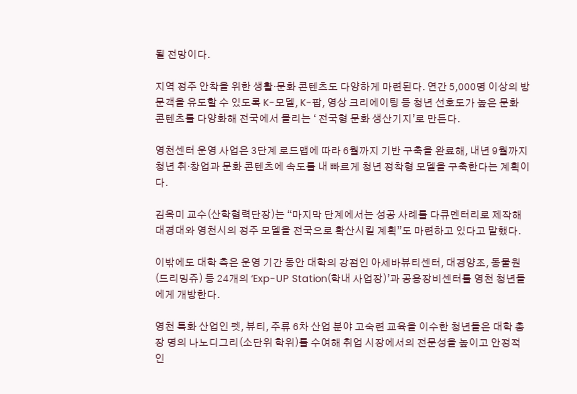될 전망이다.

지역 정주 안착을 위한 생활·문화 콘텐츠도 다양하게 마련된다. 연간 5,000명 이상의 방문객을 유도할 수 있도록 K-모델, K-팝, 영상 크리에이팅 등 청년 선호도가 높은 문화 콘텐츠를 다양화해 전국에서 몰리는 ‘ 전국형 문화 생산기지’로 만든다.

영천센터 운영 사업은 3단계 로드맵에 따라 6월까지 기반 구축을 완료해, 내년 9월까지 청년 취·창업과 문화 콘텐츠에 속도를 내 빠르게 청년 정착형 모델을 구축한다는 계획이다.

김옥미 교수(산학협력단장)는 “마지막 단계에서는 성공 사례를 다큐멘터리로 제작해 대경대와 영천시의 정주 모델을 전국으로 확산시킬 계획”도 마련하고 있다고 말했다.

이밖에도 대학 측은 운영 기간 동안 대학의 강점인 아세바뷰티센터, 대경양조, 동물원(드리밍쥬) 등 24개의 ‘Exp-UP Station(학내 사업장)’과 공용장비센터를 영천 청년들에게 개방한다.

영천 특화 산업인 펫, 뷰티, 주류 6차 산업 분야 고숙련 교육을 이수한 청년들은 대학 총장 명의 나노디그리(소단위 학위)를 수여해 취업 시장에서의 전문성을 높이고 안정적인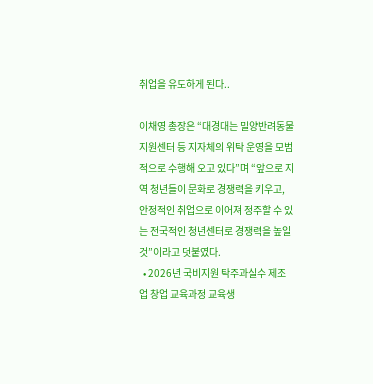취업을 유도하게 된다..

이채영 총장은 “대경대는 밀양반려동물지원센터 등 지자체의 위탁 운영을 모범적으로 수행해 오고 있다”며 “앞으로 지역 청년들이 문화로 경쟁력을 키우고, 안정적인 취업으로 이어져 정주할 수 있는 전국적인 청년센터로 경쟁력을 높일 것”이라고 덧붙였다.
  • 2026년 국비지원 탁주과실수 제조업 창업 교육과정 교육생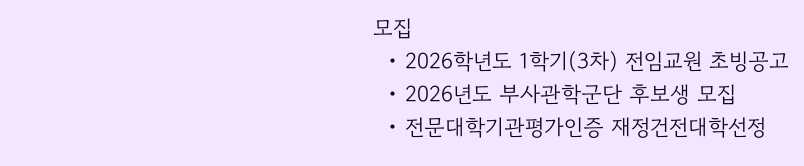모집
  • 2026학년도 1학기(3차) 전임교원 초빙공고
  • 2026년도 부사관학군단 후보생 모집
  • 전문대학기관평가인증 재정건전대학선정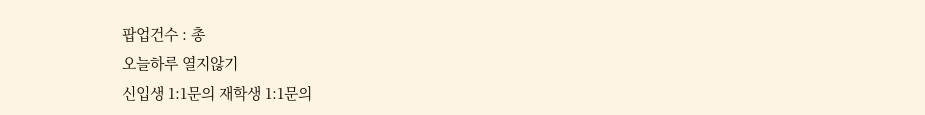팝업건수 : 총
오늘하루 열지않기
신입생 1:1문의 재학생 1:1문의